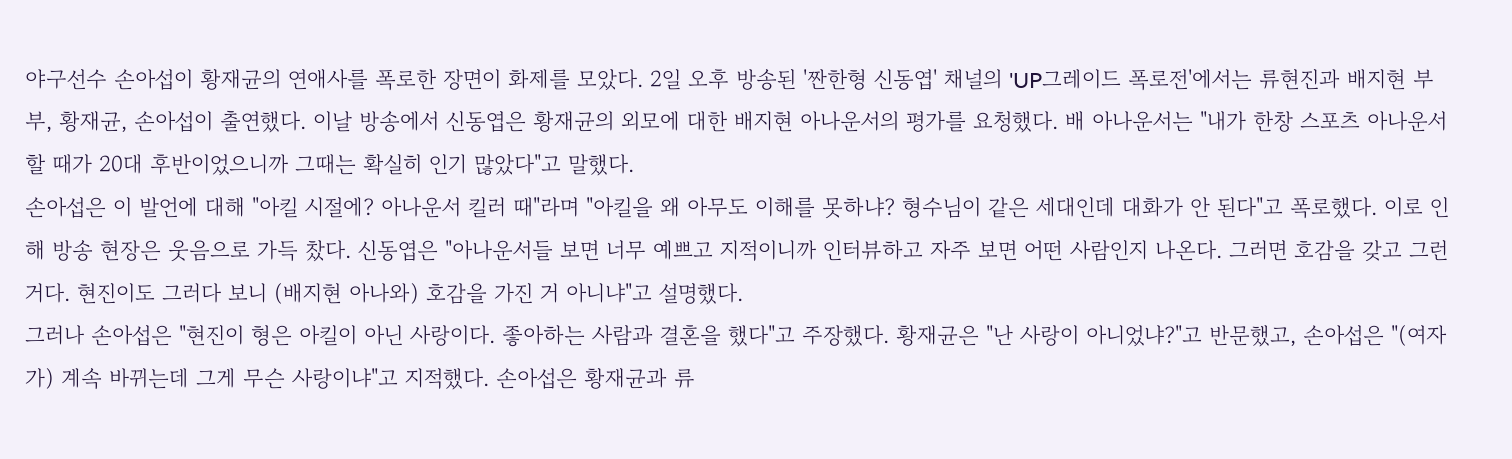야구선수 손아섭이 황재균의 연애사를 폭로한 장면이 화제를 모았다. 2일 오후 방송된 '짠한형 신동엽' 채널의 'UP그레이드 폭로전'에서는 류현진과 배지현 부부, 황재균, 손아섭이 출연했다. 이날 방송에서 신동엽은 황재균의 외모에 대한 배지현 아나운서의 평가를 요청했다. 배 아나운서는 "내가 한창 스포츠 아나운서 할 때가 20대 후반이었으니까 그때는 확실히 인기 많았다"고 말했다.
손아섭은 이 발언에 대해 "아킬 시절에? 아나운서 킬러 때"라며 "아킬을 왜 아무도 이해를 못하냐? 형수님이 같은 세대인데 대화가 안 된다"고 폭로했다. 이로 인해 방송 현장은 웃음으로 가득 찼다. 신동엽은 "아나운서들 보면 너무 예쁘고 지적이니까 인터뷰하고 자주 보면 어떤 사람인지 나온다. 그러면 호감을 갖고 그런 거다. 현진이도 그러다 보니 (배지현 아나와) 호감을 가진 거 아니냐"고 설명했다.
그러나 손아섭은 "현진이 형은 아킬이 아닌 사랑이다. 좋아하는 사람과 결혼을 했다"고 주장했다. 황재균은 "난 사랑이 아니었냐?"고 반문했고, 손아섭은 "(여자가) 계속 바뀌는데 그게 무슨 사랑이냐"고 지적했다. 손아섭은 황재균과 류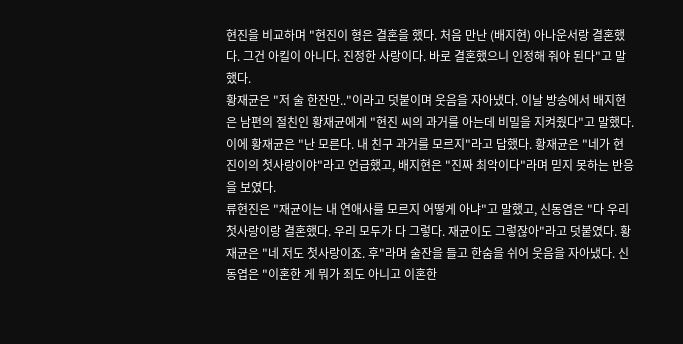현진을 비교하며 "현진이 형은 결혼을 했다. 처음 만난 (배지현) 아나운서랑 결혼했다. 그건 아킬이 아니다. 진정한 사랑이다. 바로 결혼했으니 인정해 줘야 된다"고 말했다.
황재균은 "저 술 한잔만.."이라고 덧붙이며 웃음을 자아냈다. 이날 방송에서 배지현은 남편의 절친인 황재균에게 "현진 씨의 과거를 아는데 비밀을 지켜줬다"고 말했다. 이에 황재균은 "난 모른다. 내 친구 과거를 모르지"라고 답했다. 황재균은 "네가 현진이의 첫사랑이야"라고 언급했고, 배지현은 "진짜 최악이다"라며 믿지 못하는 반응을 보였다.
류현진은 "재균이는 내 연애사를 모르지 어떻게 아냐"고 말했고, 신동엽은 "다 우리 첫사랑이랑 결혼했다. 우리 모두가 다 그렇다. 재균이도 그렇잖아"라고 덧붙였다. 황재균은 "네 저도 첫사랑이죠. 후"라며 술잔을 들고 한숨을 쉬어 웃음을 자아냈다. 신동엽은 "이혼한 게 뭐가 죄도 아니고 이혼한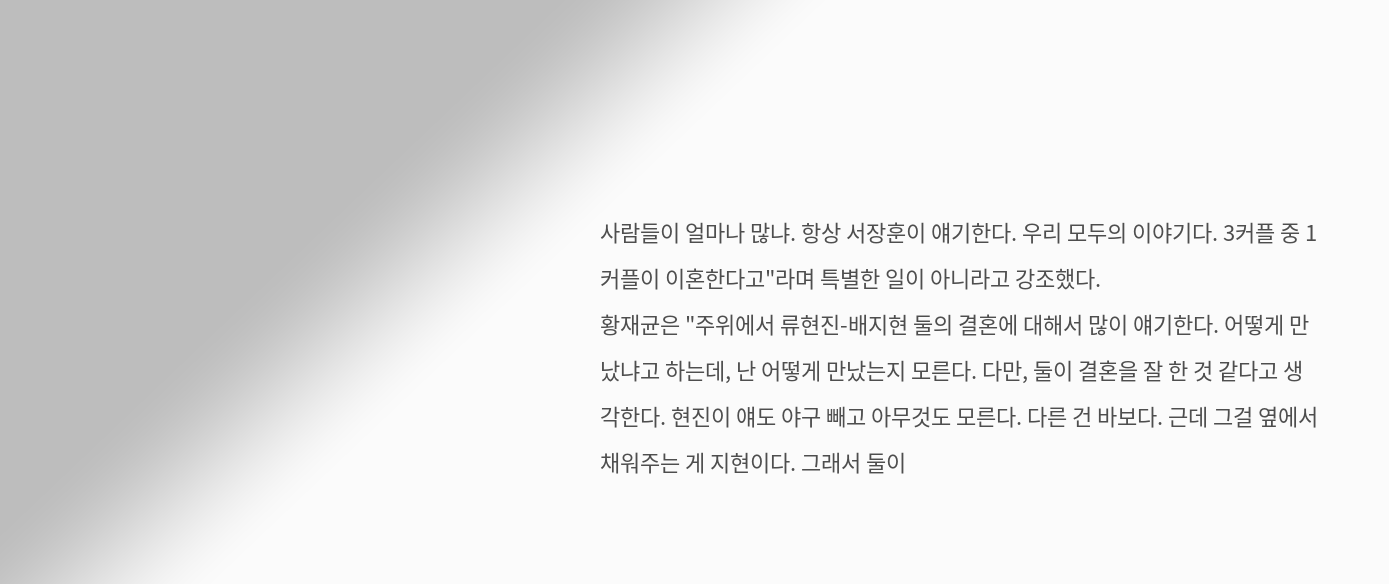사람들이 얼마나 많냐. 항상 서장훈이 얘기한다. 우리 모두의 이야기다. 3커플 중 1커플이 이혼한다고"라며 특별한 일이 아니라고 강조했다.
황재균은 "주위에서 류현진-배지현 둘의 결혼에 대해서 많이 얘기한다. 어떻게 만났냐고 하는데, 난 어떻게 만났는지 모른다. 다만, 둘이 결혼을 잘 한 것 같다고 생각한다. 현진이 얘도 야구 빼고 아무것도 모른다. 다른 건 바보다. 근데 그걸 옆에서 채워주는 게 지현이다. 그래서 둘이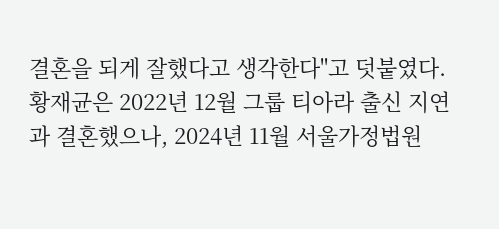결혼을 되게 잘했다고 생각한다"고 덧붙였다.
황재균은 2022년 12월 그룹 티아라 출신 지연과 결혼했으나, 2024년 11월 서울가정법원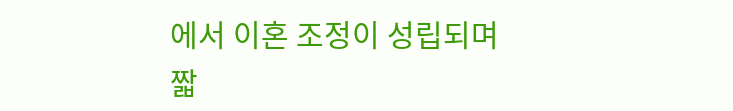에서 이혼 조정이 성립되며 짧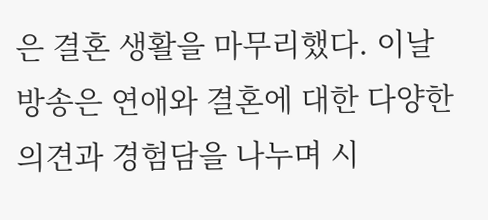은 결혼 생활을 마무리했다. 이날 방송은 연애와 결혼에 대한 다양한 의견과 경험담을 나누며 시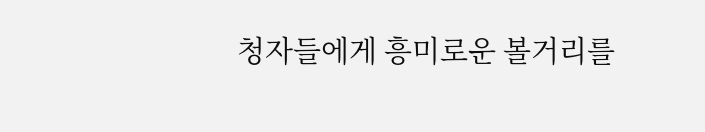청자들에게 흥미로운 볼거리를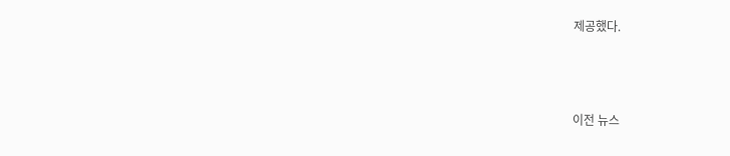제공했다.



이전 뉴스